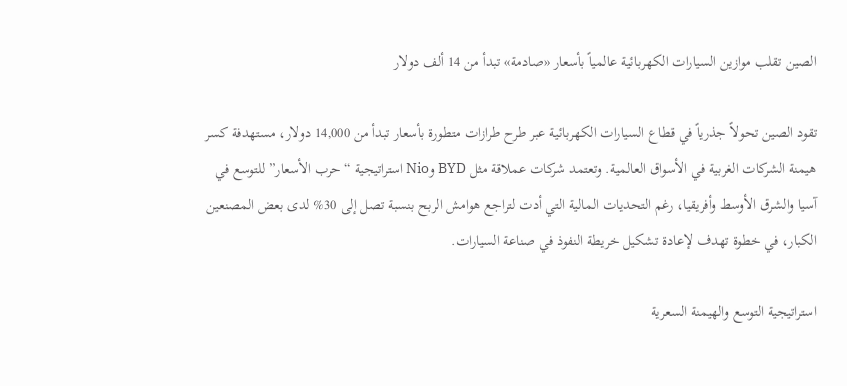الصين تقلب موازين السيارات الكهربائية عالمياً بأسعار «صادمة» تبدأ من 14 ألف دولار

تقود الصين تحولاً جذرياً في قطاع السيارات الكهربائية عبر طرح طرازات متطورة بأسعار تبدأ من 14,000 دولار، مستهدفة كسر هيمنة الشركات الغربية في الأسواق العالمية. وتعتمد شركات عملاقة مثل BYD وNio استراتيجية “حرب الأسعار” للتوسع في آسيا والشرق الأوسط وأفريقيا، رغم التحديات المالية التي أدت لتراجع هوامش الربح بنسبة تصل إلى 30% لدى بعض المصنعين الكبار، في خطوة تهدف لإعادة تشكيل خريطة النفوذ في صناعة السيارات.

استراتيجية التوسع والهيمنة السعرية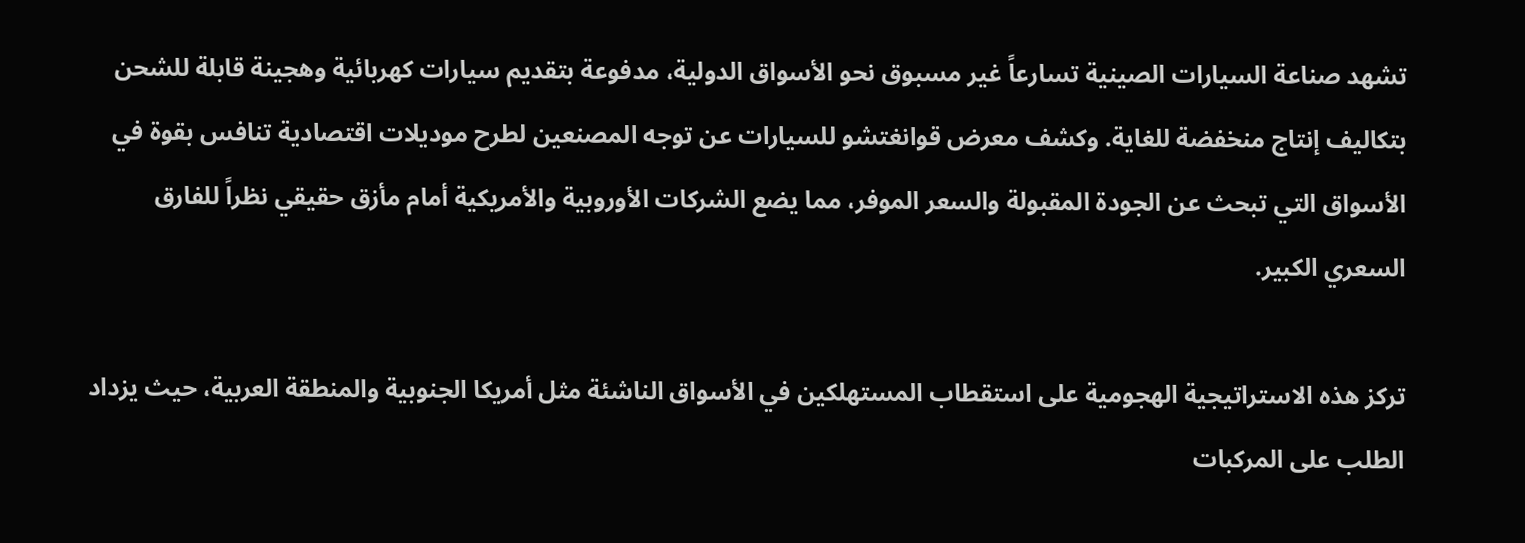تشهد صناعة السيارات الصينية تسارعاً غير مسبوق نحو الأسواق الدولية، مدفوعة بتقديم سيارات كهربائية وهجينة قابلة للشحن بتكاليف إنتاج منخفضة للغاية. وكشف معرض قوانغتشو للسيارات عن توجه المصنعين لطرح موديلات اقتصادية تنافس بقوة في الأسواق التي تبحث عن الجودة المقبولة والسعر الموفر، مما يضع الشركات الأوروبية والأمريكية أمام مأزق حقيقي نظراً للفارق السعري الكبير.

تركز هذه الاستراتيجية الهجومية على استقطاب المستهلكين في الأسواق الناشئة مثل أمريكا الجنوبية والمنطقة العربية، حيث يزداد الطلب على المركبات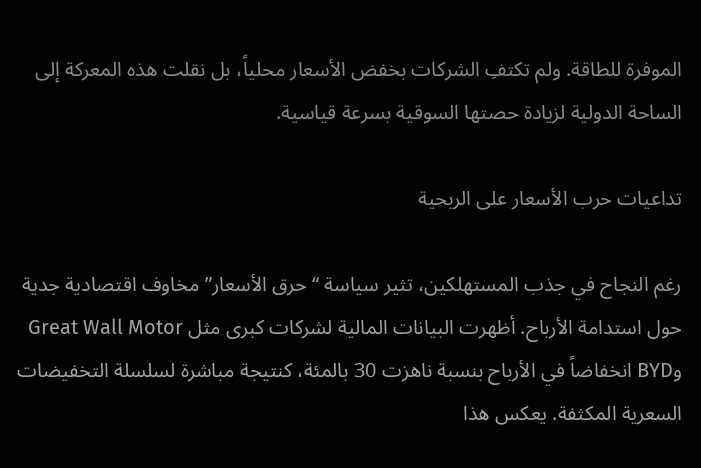الموفرة للطاقة. ولم تكتفِ الشركات بخفض الأسعار محلياً، بل نقلت هذه المعركة إلى الساحة الدولية لزيادة حصتها السوقية بسرعة قياسية.

تداعيات حرب الأسعار على الربحية

رغم النجاح في جذب المستهلكين، تثير سياسة “حرق الأسعار” مخاوف اقتصادية جدية حول استدامة الأرباح. أظهرت البيانات المالية لشركات كبرى مثل Great Wall Motor وBYD انخفاضاً في الأرباح بنسبة ناهزت 30 بالمئة، كنتيجة مباشرة لسلسلة التخفيضات السعرية المكثفة. يعكس هذا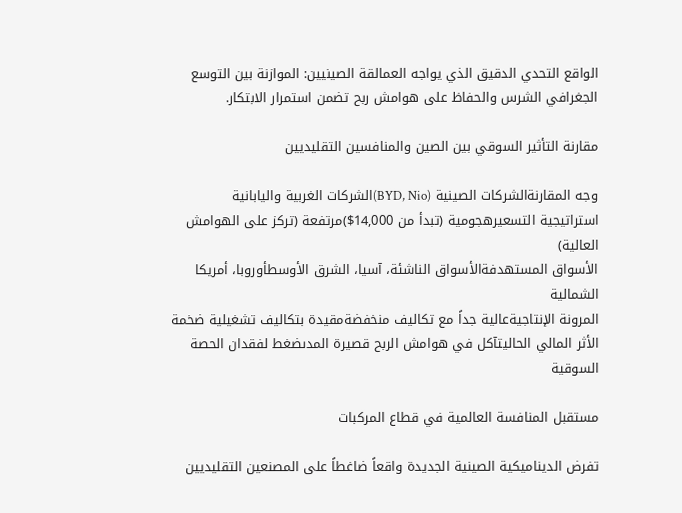الواقع التحدي الدقيق الذي يواجه العمالقة الصينيين: الموازنة بين التوسع الجغرافي الشرس والحفاظ على هوامش ربح تضمن استمرار الابتكار.

مقارنة التأثير السوقي بين الصين والمنافسين التقليديين

وجه المقارنةالشركات الصينية (BYD, Nio)الشركات الغربية واليابانية
استراتيجية التسعيرهجومية (تبدأ من 14,000$)مرتفعة (تركز على الهوامش العالية)
الأسواق المستهدفةالأسواق الناشئة، آسيا، الشرق الأوسطأوروبا، أمريكا الشمالية
المرونة الإنتاجيةعالية جداً مع تكاليف منخفضةمقيدة بتكاليف تشغيلية ضخمة
الأثر المالي الحاليتآكل في هوامش الربح قصيرة المدىضغط لفقدان الحصة السوقية

مستقبل المنافسة العالمية في قطاع المركبات

تفرض الديناميكية الصينية الجديدة واقعاً ضاغطاً على المصنعين التقليديين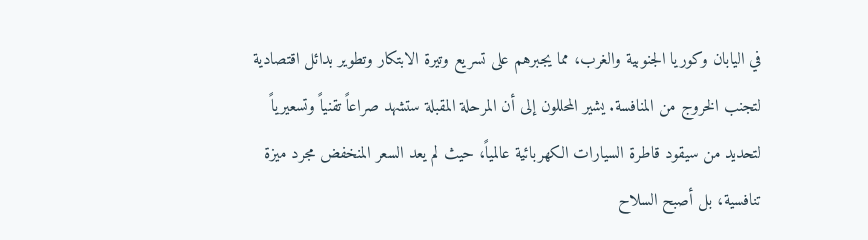في اليابان وكوريا الجنوبية والغرب، مما يجبرهم على تسريع وتيرة الابتكار وتطوير بدائل اقتصادية لتجنب الخروج من المنافسة. يشير المحللون إلى أن المرحلة المقبلة ستشهد صراعاً تقنياً وتسعيرياً لتحديد من سيقود قاطرة السيارات الكهربائية عالمياً، حيث لم يعد السعر المنخفض مجرد ميزة تنافسية، بل أصبح السلاح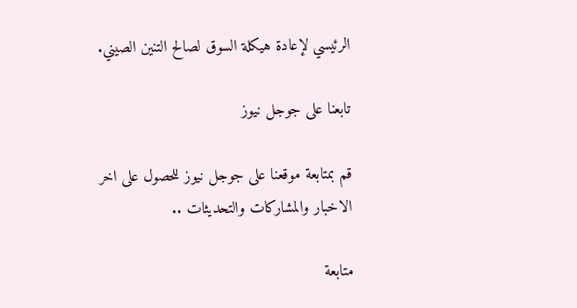الرئيسي لإعادة هيكلة السوق لصالح التنين الصيني.

تابعنا على جوجل نيوز

قم بمتابعة موقعنا على جوجل نيوز للحصول على اخر الاخبار والمشاركات والتحديثات ..

متابعة